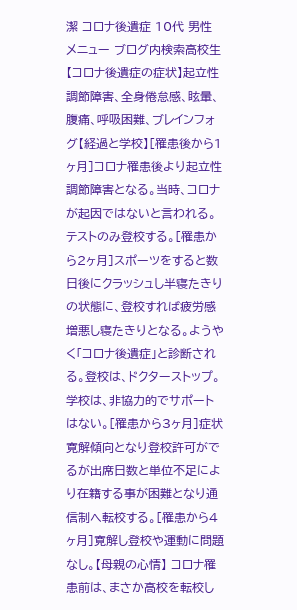潔 コロナ後遺症 10代 男性
メニュー ブログ内検索高校生【コロナ後遺症の症状】起立性調節障害、全身倦怠感、眩暈、腹痛、呼吸困難、ブレインフォグ【経過と学校】[罹患後から1ヶ月]コロナ罹患後より起立性調節障害となる。当時、コロナが起因ではないと言われる。テストのみ登校する。[罹患から2ヶ月]スポーツをすると数日後にクラッシュし半寝たきりの状態に、登校すれば疲労感増悪し寝たきりとなる。ようやく「コロナ後遺症」と診断される。登校は、ドクターストップ。学校は、非協力的でサポートはない。[罹患から3ヶ月]症状寛解傾向となり登校許可がでるが出席日数と単位不足により在籍する事が困難となり通信制へ転校する。[罹患から4ヶ月]寛解し登校や運動に問題なし。【母親の心情】 コロナ罹患前は、まさか高校を転校し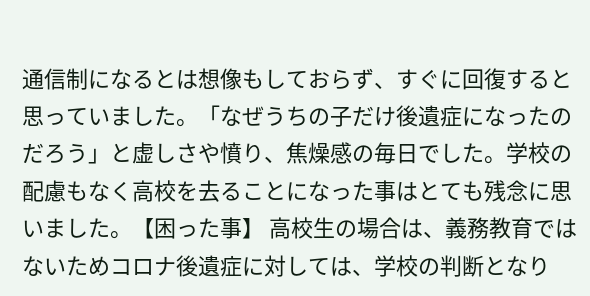通信制になるとは想像もしておらず、すぐに回復すると思っていました。「なぜうちの子だけ後遺症になったのだろう」と虚しさや憤り、焦燥感の毎日でした。学校の配慮もなく高校を去ることになった事はとても残念に思いました。【困った事】 高校生の場合は、義務教育ではないためコロナ後遺症に対しては、学校の判断となり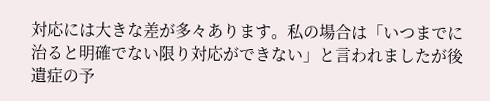対応には大きな差が多々あります。私の場合は「いつまでに治ると明確でない限り対応ができない」と言われましたが後遺症の予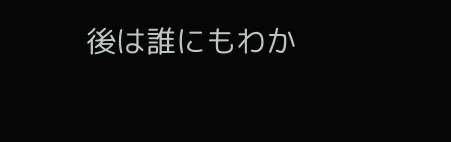後は誰にもわか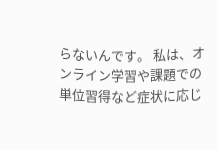らないんです。 私は、オンライン学習や課題での単位習得など症状に応じ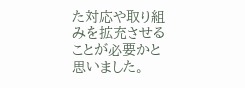た対応や取り組みを拡充させることが必要かと思いました。